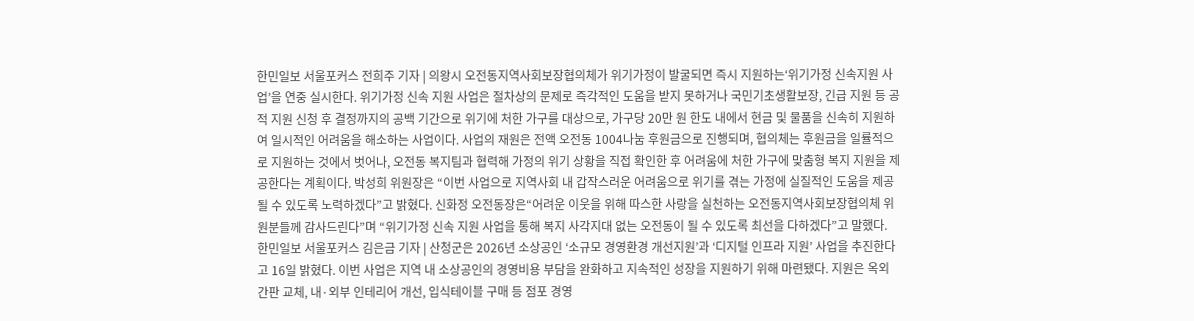한민일보 서울포커스 전희주 기자 | 의왕시 오전동지역사회보장협의체가 위기가정이 발굴되면 즉시 지원하는‘위기가정 신속지원 사업’을 연중 실시한다. 위기가정 신속 지원 사업은 절차상의 문제로 즉각적인 도움을 받지 못하거나 국민기초생활보장, 긴급 지원 등 공적 지원 신청 후 결정까지의 공백 기간으로 위기에 처한 가구를 대상으로, 가구당 20만 원 한도 내에서 현금 및 물품을 신속히 지원하여 일시적인 어려움을 해소하는 사업이다. 사업의 재원은 전액 오전동 1004나눔 후원금으로 진행되며, 협의체는 후원금을 일률적으로 지원하는 것에서 벗어나, 오전동 복지팀과 협력해 가정의 위기 상황을 직접 확인한 후 어려움에 처한 가구에 맞춤형 복지 지원을 제공한다는 계획이다. 박성희 위원장은 “이번 사업으로 지역사회 내 갑작스러운 어려움으로 위기를 겪는 가정에 실질적인 도움을 제공될 수 있도록 노력하겠다”고 밝혔다. 신화정 오전동장은“어려운 이웃을 위해 따스한 사랑을 실천하는 오전동지역사회보장협의체 위원분들께 감사드린다”며 “위기가정 신속 지원 사업을 통해 복지 사각지대 없는 오전동이 될 수 있도록 최선을 다하겠다”고 말했다.
한민일보 서울포커스 김은금 기자 | 산청군은 2026년 소상공인 ‘소규모 경영환경 개선지원’과 ‘디지털 인프라 지원’ 사업을 추진한다고 16일 밝혔다. 이번 사업은 지역 내 소상공인의 경영비용 부담을 완화하고 지속적인 성장을 지원하기 위해 마련됐다. 지원은 옥외 간판 교체, 내·외부 인테리어 개선, 입식테이블 구매 등 점포 경영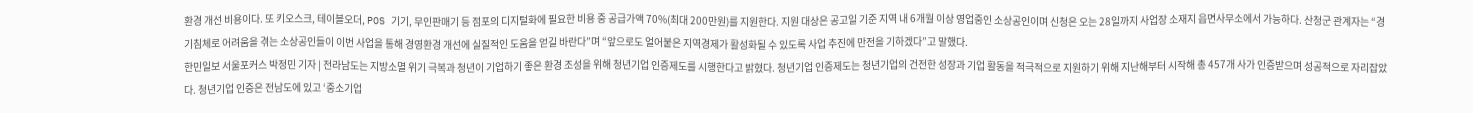환경 개선 비용이다. 또 키오스크, 테이블오더, POS 기기, 무인판매기 등 점포의 디지털화에 필요한 비용 중 공급가액 70%(최대 200만원)를 지원한다. 지원 대상은 공고일 기준 지역 내 6개월 이상 영업중인 소상공인이며 신청은 오는 28일까지 사업장 소재지 읍면사무소에서 가능하다. 산청군 관계자는 “경기침체로 어려움을 겪는 소상공인들이 이번 사업을 통해 경영환경 개선에 실질적인 도움을 얻길 바란다”며 “앞으로도 얼어붙은 지역경제가 활성화될 수 있도록 사업 추진에 만전을 기하겠다”고 말했다.
한민일보 서울포커스 박정민 기자 | 전라남도는 지방소멸 위기 극복과 청년이 기업하기 좋은 환경 조성을 위해 청년기업 인증제도를 시행한다고 밝혔다. 청년기업 인증제도는 청년기업의 건전한 성장과 기업 활동을 적극적으로 지원하기 위해 지난해부터 시작해 총 457개 사가 인증받으며 성공적으로 자리잡았다. 청년기업 인증은 전남도에 있고 ‘중소기업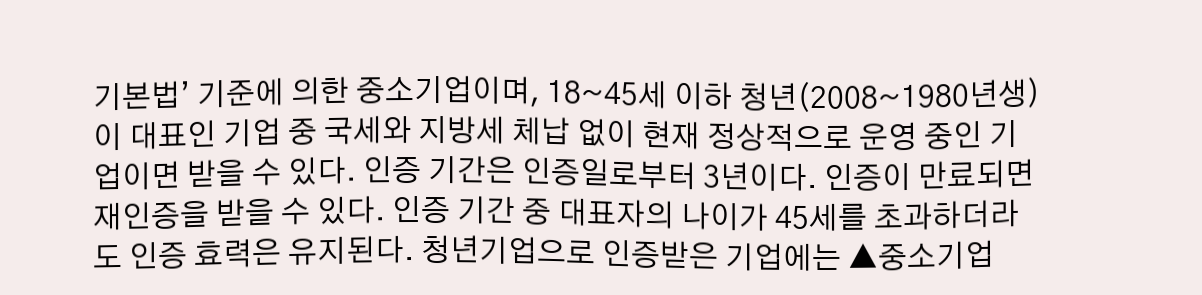기본법’ 기준에 의한 중소기업이며, 18~45세 이하 청년(2008~1980년생)이 대표인 기업 중 국세와 지방세 체납 없이 현재 정상적으로 운영 중인 기업이면 받을 수 있다. 인증 기간은 인증일로부터 3년이다. 인증이 만료되면 재인증을 받을 수 있다. 인증 기간 중 대표자의 나이가 45세를 초과하더라도 인증 효력은 유지된다. 청년기업으로 인증받은 기업에는 ▲중소기업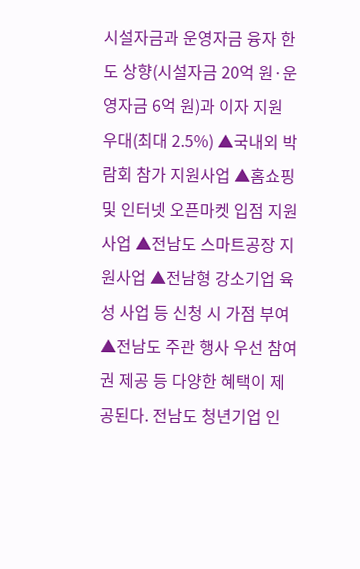시설자금과 운영자금 융자 한도 상향(시설자금 20억 원·운영자금 6억 원)과 이자 지원 우대(최대 2.5%) ▲국내외 박람회 참가 지원사업 ▲홈쇼핑 및 인터넷 오픈마켓 입점 지원사업 ▲전남도 스마트공장 지원사업 ▲전남형 강소기업 육성 사업 등 신청 시 가점 부여 ▲전남도 주관 행사 우선 참여권 제공 등 다양한 혜택이 제공된다. 전남도 청년기업 인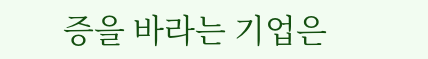증을 바라는 기업은